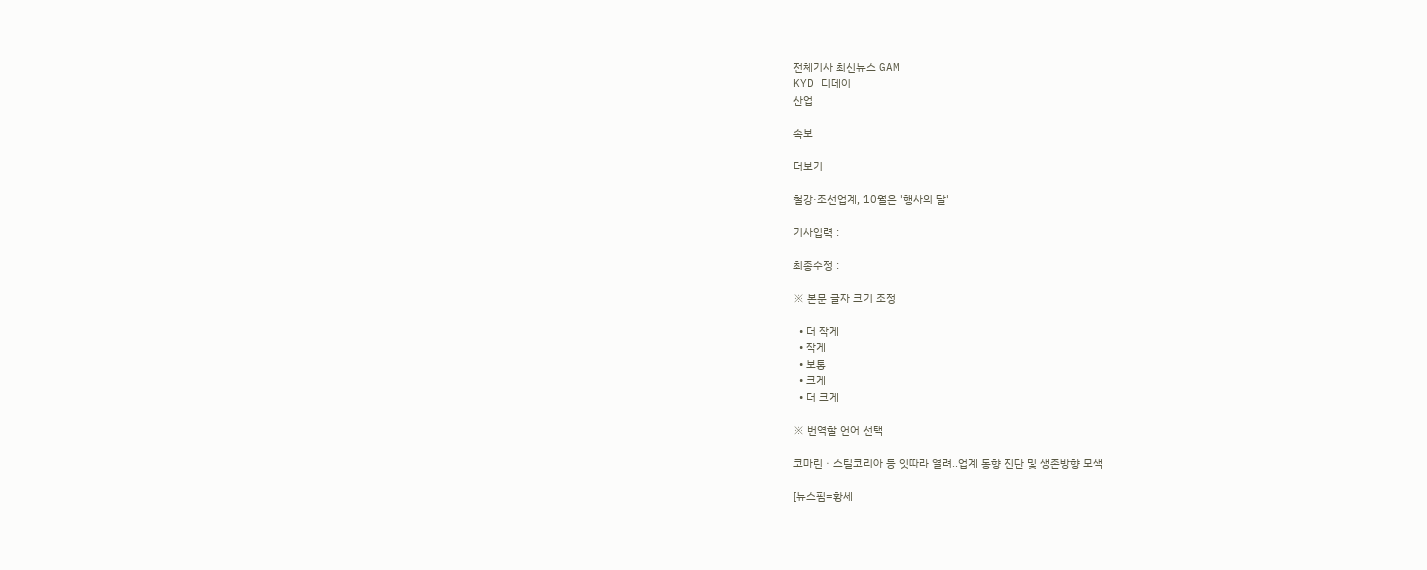전체기사 최신뉴스 GAM
KYD 디데이
산업

속보

더보기

철강·조선업계, 10월은 '행사의 달'

기사입력 :

최종수정 :

※ 본문 글자 크기 조정

  • 더 작게
  • 작게
  • 보통
  • 크게
  • 더 크게

※ 번역할 언어 선택

코마린ㆍ스틸코리아 등 잇따라 열려..업계 동향 진단 및 생존방향 모색

[뉴스핌=황세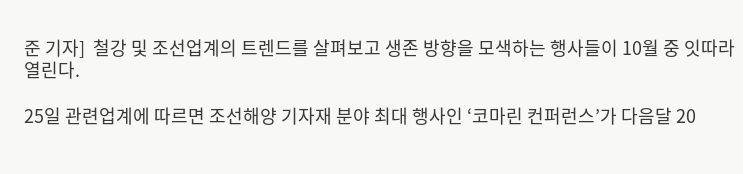준 기자]  철강 및 조선업계의 트렌드를 살펴보고 생존 방향을 모색하는 행사들이 10월 중 잇따라 열린다.

25일 관련업계에 따르면 조선해양 기자재 분야 최대 행사인 ‘코마린 컨퍼런스’가 다음달 20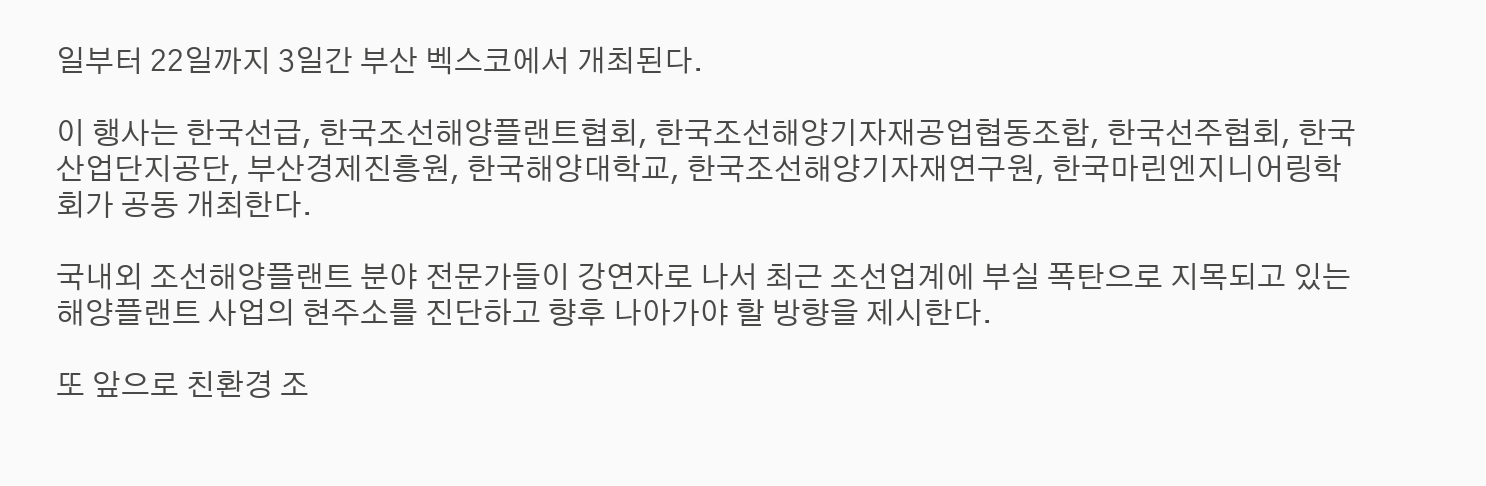일부터 22일까지 3일간 부산 벡스코에서 개최된다.

이 행사는 한국선급, 한국조선해양플랜트협회, 한국조선해양기자재공업협동조합, 한국선주협회, 한국산업단지공단, 부산경제진흥원, 한국해양대학교, 한국조선해양기자재연구원, 한국마린엔지니어링학회가 공동 개최한다.

국내외 조선해양플랜트 분야 전문가들이 강연자로 나서 최근 조선업계에 부실 폭탄으로 지목되고 있는 해양플랜트 사업의 현주소를 진단하고 향후 나아가야 할 방향을 제시한다.

또 앞으로 친환경 조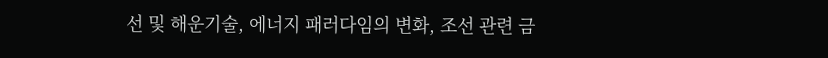선 및 해운기술, 에너지 패러다임의 변화, 조선 관련 금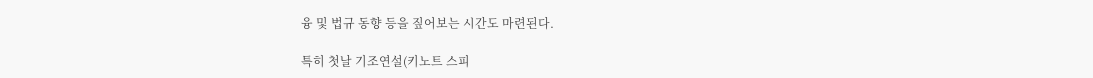융 및 법규 동향 등을 짚어보는 시간도 마련된다.

특히 첫날 기조연설(키노트 스피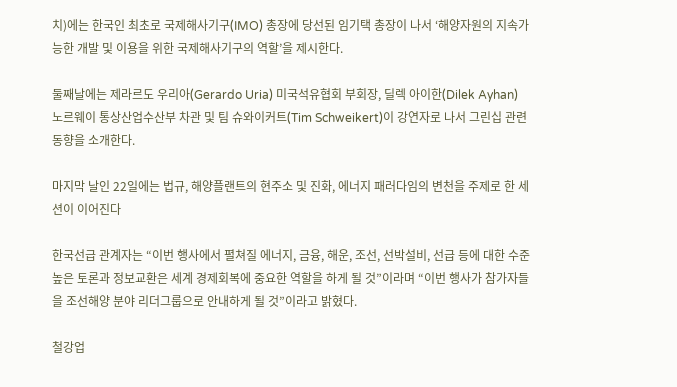치)에는 한국인 최초로 국제해사기구(IMO) 총장에 당선된 임기택 총장이 나서 ‘해양자원의 지속가능한 개발 및 이용을 위한 국제해사기구의 역할’을 제시한다.

둘째날에는 제라르도 우리아(Gerardo Uria) 미국석유협회 부회장, 딜렉 아이한(Dilek Ayhan) 노르웨이 통상산업수산부 차관 및 팀 슈와이커트(Tim Schweikert)이 강연자로 나서 그린십 관련 동향을 소개한다.

마지막 날인 22일에는 법규, 해양플랜트의 현주소 및 진화, 에너지 패러다임의 변천을 주제로 한 세션이 이어진다

한국선급 관계자는 “이번 행사에서 펼쳐질 에너지, 금융, 해운, 조선, 선박설비, 선급 등에 대한 수준 높은 토론과 정보교환은 세계 경제회복에 중요한 역할을 하게 될 것”이라며 “이번 행사가 참가자들을 조선해양 분야 리더그룹으로 안내하게 될 것”이라고 밝혔다.

철강업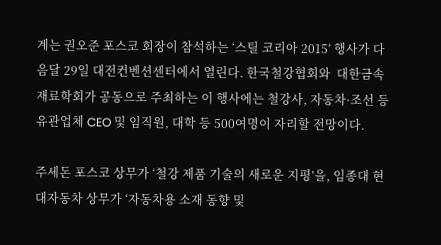계는 권오준 포스코 회장이 참석하는 ‘스틸 코리아 2015’ 행사가 다음달 29일 대전컨벤션센터에서 열린다. 한국철강협회와  대한금속재료학회가 공동으로 주최하는 이 행사에는 철강사, 자동차·조선 등 유관업체 CEO 및 임직원, 대학 등 500여명이 자리할 전망이다.

주세돈 포스코 상무가 ‘철강 제품 기술의 새로운 지평’을, 임종대 현대자동차 상무가 ‘자동차용 소재 동향 및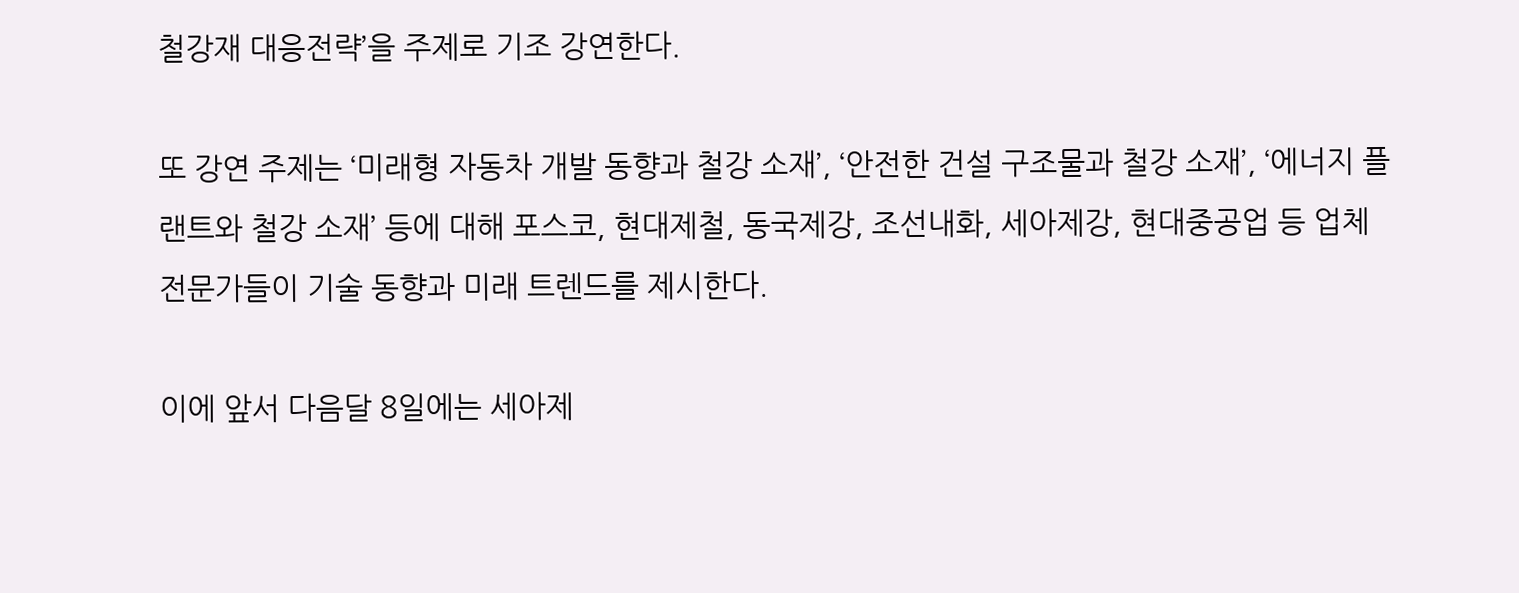철강재 대응전략’을 주제로 기조 강연한다.

또 강연 주제는 ‘미래형 자동차 개발 동향과 철강 소재’, ‘안전한 건설 구조물과 철강 소재’, ‘에너지 플랜트와 철강 소재’ 등에 대해 포스코, 현대제철, 동국제강, 조선내화, 세아제강, 현대중공업 등 업체 전문가들이 기술 동향과 미래 트렌드를 제시한다.

이에 앞서 다음달 8일에는 세아제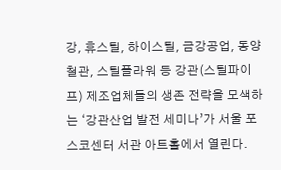강, 휴스틸, 하이스틸, 금강공업, 동양철관, 스틸플라워 등 강관(스틸파이프) 제조업체들의 생존 전략을 모색하는 ‘강관산업 발전 세미나’가 서울 포스코센터 서관 아트홀에서 열린다.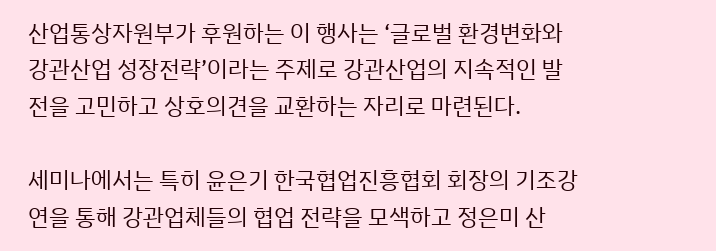산업통상자원부가 후원하는 이 행사는 ‘글로벌 환경변화와 강관산업 성장전략’이라는 주제로 강관산업의 지속적인 발전을 고민하고 상호의견을 교환하는 자리로 마련된다.

세미나에서는 특히 윤은기 한국협업진흥협회 회장의 기조강연을 통해 강관업체들의 협업 전략을 모색하고 정은미 산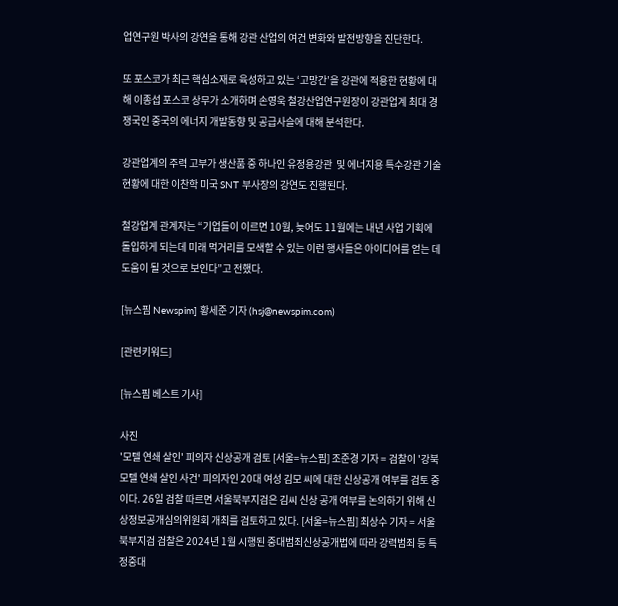업연구원 박사의 강연을 통해 강관 산업의 여건 변화와 발전방향을 진단한다.

또 포스코가 최근 핵심소재로 육성하고 있는 ‘고망간’을 강관에 적용한 현황에 대해 이종섭 포스코 상무가 소개하며 손영욱 철강산업연구원장이 강관업계 최대 경쟁국인 중국의 에너지 개발동향 및 공급사슬에 대해 분석한다.

강관업계의 주력 고부가 생산품 중 하나인 유정용강관  및 에너지용 특수강관 기술현황에 대한 이찬학 미국 SNT 부사장의 강연도 진행된다.

철강업계 관계자는 “기업들이 이르면 10월, 늦어도 11월에는 내년 사업 기획에 돌입하게 되는데 미래 먹거리를 모색할 수 있는 이런 행사들은 아이디어를 얻는 데 도움이 될 것으로 보인다”고 전했다.

[뉴스핌 Newspim] 황세준 기자 (hsj@newspim.com)

[관련키워드]

[뉴스핌 베스트 기사]

사진
'모텔 연쇄 살인' 피의자 신상공개 검토 [서울=뉴스핌] 조준경 기자 = 검찰이 '강북 모텔 연쇄 살인 사건' 피의자인 20대 여성 김모 씨에 대한 신상공개 여부를 검토 중이다. 26일 검찰 따르면 서울북부지검은 김씨 신상 공개 여부를 논의하기 위해 신상정보공개심의위원회 개최를 검토하고 있다. [서울=뉴스핌] 최상수 기자 = 서울북부지검 검찰은 2024년 1월 시행된 중대범죄신상공개법에 따라 강력범죄 등 특정중대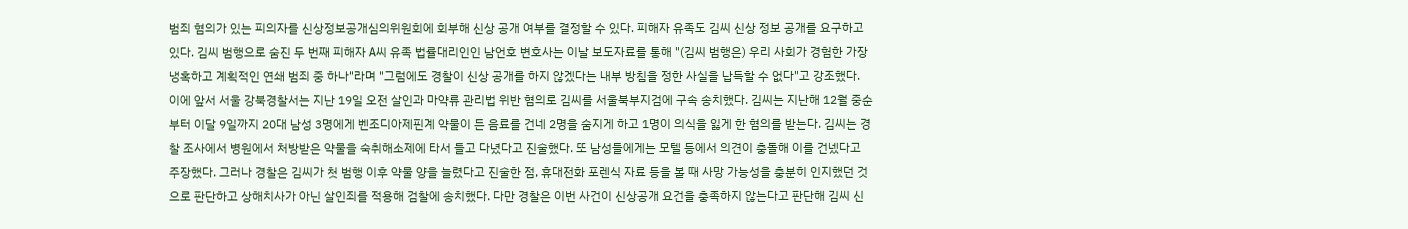범죄 혐의가 있는 피의자를 신상정보공개심의위원회에 회부해 신상 공개 여부를 결정할 수 있다. 피해자 유족도 김씨 신상 정보 공개를 요구하고 있다. 김씨 범행으로 숨진 두 번째 피해자 A씨 유족 법률대리인인 남언호 변호사는 이날 보도자료를 통해 "(김씨 범행은) 우리 사회가 경험한 가장 냉혹하고 계획적인 연쇄 범죄 중 하나"라며 "그럼에도 경찰이 신상 공개를 하지 않겠다는 내부 방침을 정한 사실을 납득할 수 없다"고 강조했다.  이에 앞서 서울 강북경찰서는 지난 19일 오전 살인과 마약류 관리법 위반 혐의로 김씨를 서울북부지검에 구속 송치했다. 김씨는 지난해 12월 중순부터 이달 9일까지 20대 남성 3명에게 벤조디아제핀계 약물이 든 음료를 건네 2명을 숨지게 하고 1명이 의식을 잃게 한 혐의를 받는다. 김씨는 경찰 조사에서 병원에서 처방받은 약물을 숙취해소제에 타서 들고 다녔다고 진술했다. 또 남성들에게는 모텔 등에서 의견이 충돌해 이를 건넸다고 주장했다. 그러나 경찰은 김씨가 첫 범행 이후 약물 양을 늘렸다고 진술한 점, 휴대전화 포렌식 자료 등을 볼 때 사망 가능성을 충분히 인지했던 것으로 판단하고 상해치사가 아닌 살인죄를 적용해 검찰에 송치했다. 다만 경찰은 이번 사건이 신상공개 요건을 충족하지 않는다고 판단해 김씨 신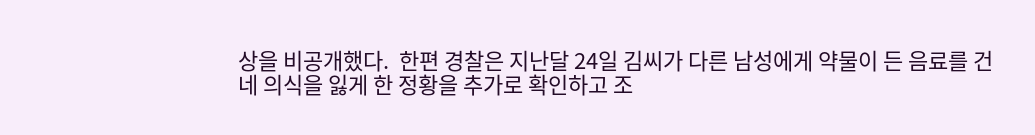상을 비공개했다.  한편 경찰은 지난달 24일 김씨가 다른 남성에게 약물이 든 음료를 건네 의식을 잃게 한 정황을 추가로 확인하고 조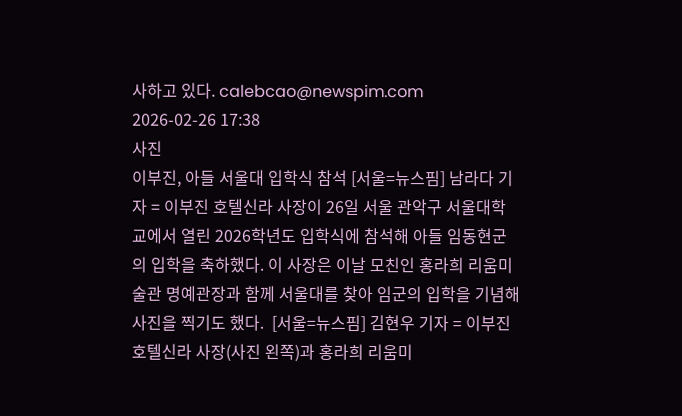사하고 있다. calebcao@newspim.com 2026-02-26 17:38
사진
이부진, 아들 서울대 입학식 참석 [서울=뉴스핌] 남라다 기자 = 이부진 호텔신라 사장이 26일 서울 관악구 서울대학교에서 열린 2026학년도 입학식에 참석해 아들 임동현군의 입학을 축하했다. 이 사장은 이날 모친인 홍라희 리움미술관 명예관장과 함께 서울대를 찾아 임군의 입학을 기념해 사진을 찍기도 했다.  [서울=뉴스핌] 김현우 기자 = 이부진 호텔신라 사장(사진 왼쪽)과 홍라희 리움미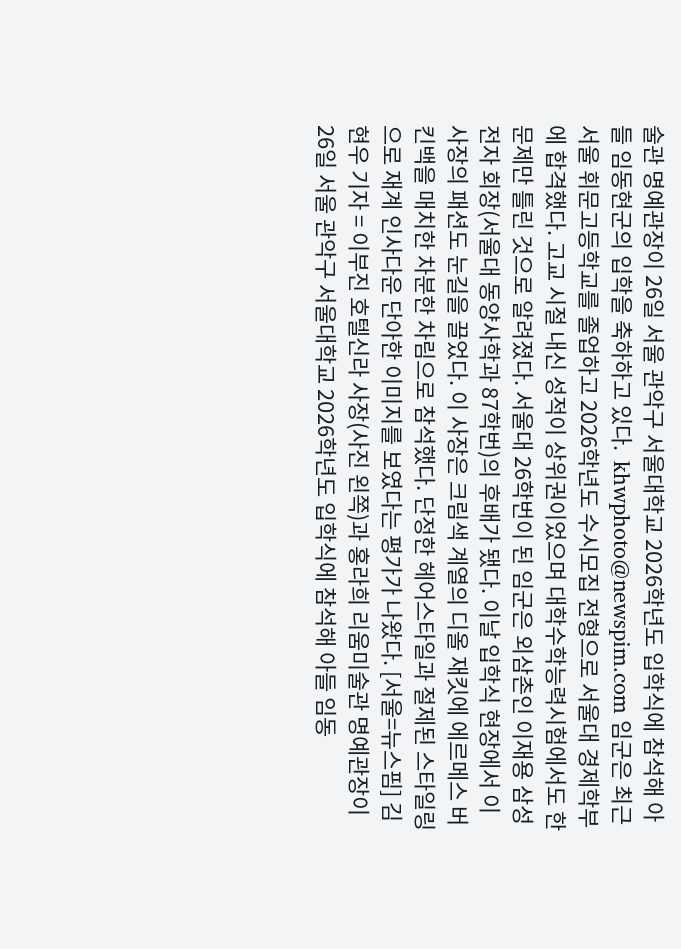술관 명예관장이 26일 서울 관악구 서울대학교 2026학년도 입학식에 참석해 아들 임동현군의 입학을 축하하고 있다.  khwphoto@newspim.com 임군은 최근 서울 휘문고등학교를 졸업하고 2026학년도 수시모집 전형으로 서울대 경제학부에 합격했다. 고교 시절 내신 성적이 상위권이었으며 대학수학능력시험에서도 한 문제만 틀린 것으로 알려졌다. 서울대 26학번이 된 임군은 외삼촌인 이재용 삼성전자 회장(서울대 동양사학과 87학번)의 후배가 됐다. 이날 입학식 현장에서 이 사장의 패션도 눈길을 끌었다. 이 사장은 크림색 계열의 디올 재킷에 에르메스 버킨백을 매치한 차분한 차림으로 참석했다. 단정한 헤어스타일과 절제된 스타일링으로 재계 인사다운 단아한 이미지를 보였다는 평가가 나왔다. [서울=뉴스핌] 김현우 기자 = 이부진 호텔신라 사장(사진 왼쪽)과 홍라희 리움미술관 명예관장이 26일 서울 관악구 서울대학교 2026학년도 입학식에 참석해 아들 임동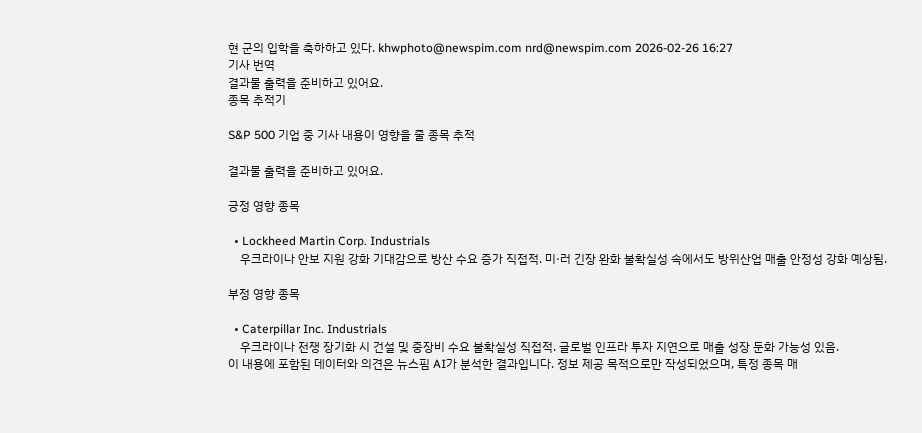현 군의 입학을 축하하고 있다. khwphoto@newspim.com nrd@newspim.com 2026-02-26 16:27
기사 번역
결과물 출력을 준비하고 있어요.
종목 추적기

S&P 500 기업 중 기사 내용이 영향을 줄 종목 추적

결과물 출력을 준비하고 있어요.

긍정 영향 종목

  • Lockheed Martin Corp. Industrials
    우크라이나 안보 지원 강화 기대감으로 방산 수요 증가 직접적. 미·러 긴장 완화 불확실성 속에서도 방위산업 매출 안정성 강화 예상됨.

부정 영향 종목

  • Caterpillar Inc. Industrials
    우크라이나 전쟁 장기화 시 건설 및 중장비 수요 불확실성 직접적. 글로벌 인프라 투자 지연으로 매출 성장 둔화 가능성 있음.
이 내용에 포함된 데이터와 의견은 뉴스핌 AI가 분석한 결과입니다. 정보 제공 목적으로만 작성되었으며, 특정 종목 매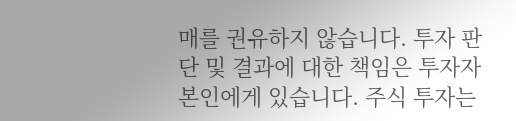매를 권유하지 않습니다. 투자 판단 및 결과에 대한 책임은 투자자 본인에게 있습니다. 주식 투자는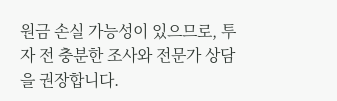원금 손실 가능성이 있으므로, 투자 전 충분한 조사와 전문가 상담을 권장합니다.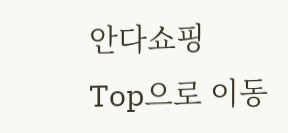안다쇼핑
Top으로 이동